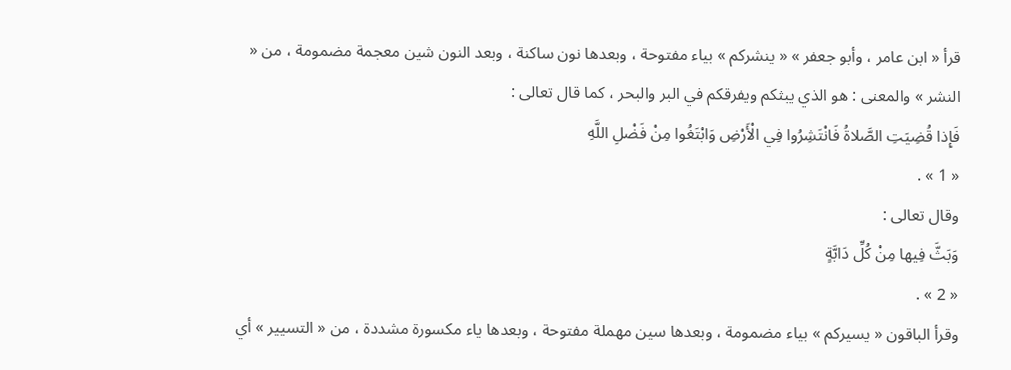قرأ « ابن عامر ، وأبو جعفر » « ينشركم » بياء مفتوحة ، وبعدها نون ساكنة ، وبعد النون شين معجمة مضمومة ، من « النشر » والمعنى : هو الذي يبثكم ويفرقكم في البر والبحر ، كما قال تعالى :
فَإِذا قُضِيَتِ الصَّلاةُ فَانْتَشِرُوا فِي الْأَرْضِ وَابْتَغُوا مِنْ فَضْلِ اللَّهِ
« 1 » .
وقال تعالى :
وَبَثَّ فِيها مِنْ كُلِّ دَابَّةٍ
« 2 » .
وقرأ الباقون « يسيركم » بياء مضمومة ، وبعدها سين مهملة مفتوحة ، وبعدها ياء مكسورة مشددة ، من « التسيير » أي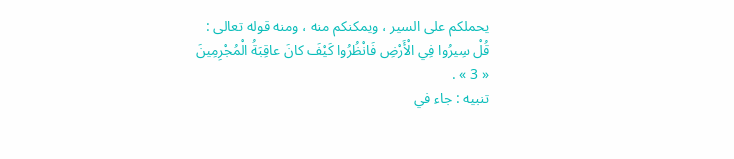يحملكم على السير ، ويمكنكم منه ، ومنه قوله تعالى :
قُلْ سِيرُوا فِي الْأَرْضِ فَانْظُرُوا كَيْفَ كانَ عاقِبَةُ الْمُجْرِمِينَ
« 3 » .
تنبيه : جاء في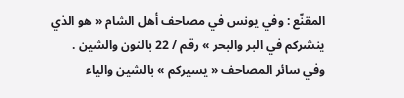المقنّع : وفي يونس في مصاحف أهل الشام « هو الذي ينشركم في البر والبحر » رقم / 22 بالنون والشين .
وفي سائر المصاحف « يسيركم » بالشين والياء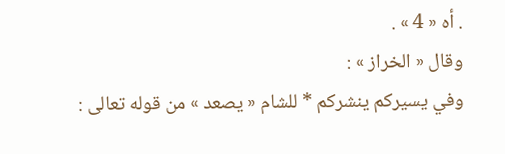. أه « 4 » .
وقال « الخراز » :
وفي يسيركم ينشركم * للشام « يصعد » من قوله تعالى :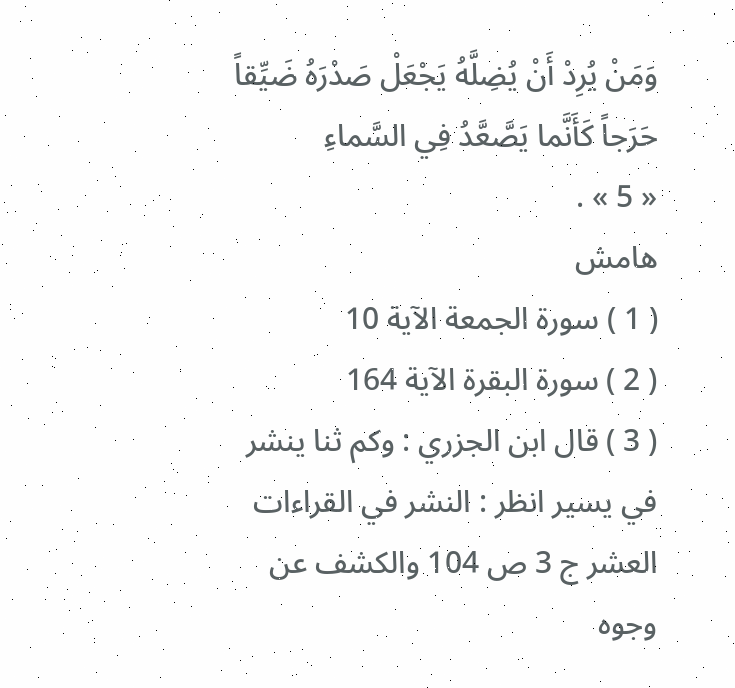وَمَنْ يُرِدْ أَنْ يُضِلَّهُ يَجْعَلْ صَدْرَهُ ضَيِّقاً حَرَجاً كَأَنَّما يَصَّعَّدُ فِي السَّماءِ
« 5 » .
هامش
( 1 ) سورة الجمعة الآية 10
( 2 ) سورة البقرة الآية 164
( 3 ) قال ابن الجزري : وكم ثنا ينشر في يسير انظر : النشر في القراءات العشر ج 3 ص 104 والكشف عن وجوه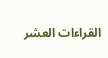القراءات العشر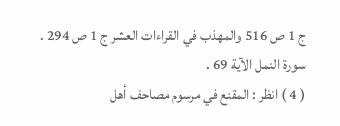ج 1 ص 516 والمهذب في القراءات العشر ج 1 ص 294 . سورة النمل الآية 69 .
( 4 ) انظر : المقنع في مرسوم مصاحف أهل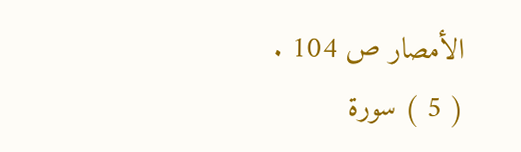الأمصار ص 104 .
( 5 ) سورة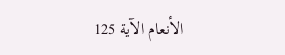الأنعام الآية 125